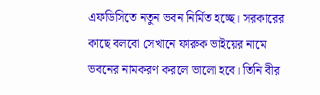এফডিসিতে নতুন ভবন নির্মিত হচ্ছে। সরকারের কাছে বলবো সেখানে ফারুক ভাইয়ের নামে ভবনের নামকরণ করলে ভালো হবে। তিনি বীর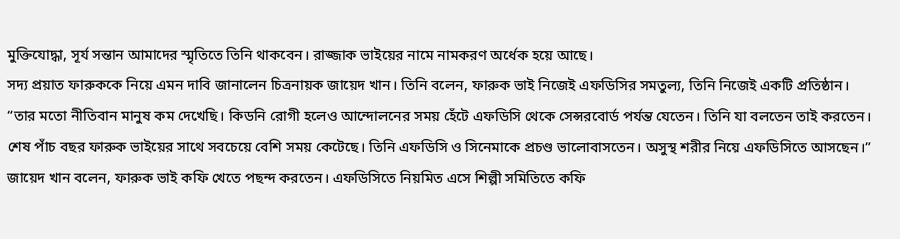মুক্তিযোদ্ধা, সূর্য সন্তান আমাদের স্মৃতিতে তিনি থাকবেন। রাজ্জাক ভাইয়ের নামে নামকরণ অর্ধেক হয়ে আছে।
সদ্য প্রয়াত ফারুককে নিয়ে এমন দাবি জানালেন চিত্রনায়ক জায়েদ খান। তিনি বলেন, ফারুক ভাই নিজেই এফডিসির সমতুল্য, তিনি নিজেই একটি প্রতিষ্ঠান।
“তার মতো নীতিবান মানুষ কম দেখেছি। কিডনি রোগী হলেও আন্দোলনের সময় হেঁটে এফডিসি থেকে সেন্সরবোর্ড পর্যন্ত যেতেন। তিনি যা বলতেন তাই করতেন। শেষ পাঁচ বছর ফারুক ভাইয়ের সাথে সবচেয়ে বেশি সময় কেটেছে। তিনি এফডিসি ও সিনেমাকে প্রচণ্ড ভালোবাসতেন। অসুস্থ শরীর নিয়ে এফডিসিতে আসছেন।”
জায়েদ খান বলেন, ফারুক ভাই কফি খেতে পছন্দ করতেন। এফডিসিতে নিয়মিত এসে শিল্পী সমিতিতে কফি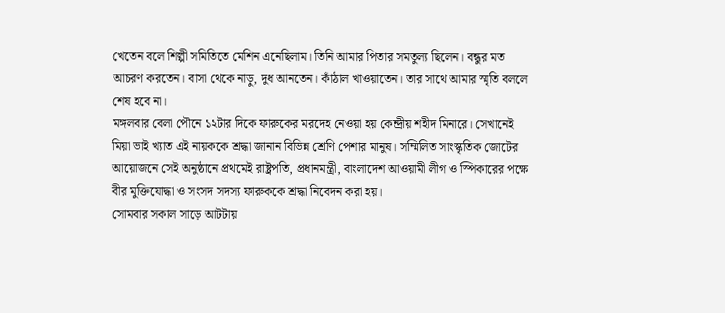খেতেন বলে শিল্পী সমিতিতে মেশিন এনেছিলাম। তিনি আমার পিতার সমতুল্য ছিলেন। বন্ধুর মত আচরণ করতেন। বাসা থেকে নাড়ু, দুধ আনতেন। কাঁঠাল খাওয়াতেন। তার সাথে আমার স্মৃতি বললে শেষ হবে না।
মঙ্গলবার বেলা পৌনে ১২টার দিকে ফারুকের মরদেহ নেওয়া হয় কেন্দ্রীয় শহীদ মিনারে। সেখানেই মিয়া ভাই খ্যাত এই নায়ককে শ্রদ্ধা জানান বিভিন্ন শ্রেণি পেশার মানুষ। সম্মিলিত সাংস্কৃতিক জোটের আয়োজনে সেই অনুষ্ঠানে প্রথমেই রাষ্ট্রপতি, প্রধানমন্ত্রী, বাংলাদেশ আওয়ামী লীগ ও স্পিকারের পক্ষে বীর মুক্তিযোদ্ধা ও সংসদ সদস্য ফারুককে শ্রদ্ধা নিবেদন করা হয়।
সোমবার সকাল সাড়ে আটটায়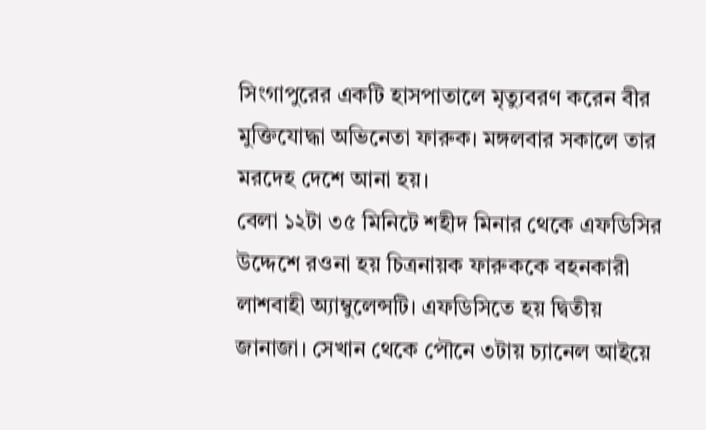সিংগাপুরের একটি হাসপাতালে মৃত্যুবরণ করেন বীর মুক্তিযোদ্ধা অভিনেতা ফারুক। মঙ্গলবার সকালে তার মরদেহ দেশে আনা হয়।
বেলা ১২টা ৩৫ মিনিটে শহীদ মিনার থেকে এফডিসির উদ্দেশে রওনা হয় চিত্রনায়ক ফারুককে বহনকারী লাশবাহী অ্যাম্বুলেন্সটি। এফডিসিতে হয় দ্বিতীয় জানাজা। সেখান থেকে পৌনে ৩টায় চ্যানেল আইয়ে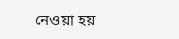নেওয়া হয়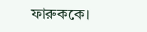ফারুককে।